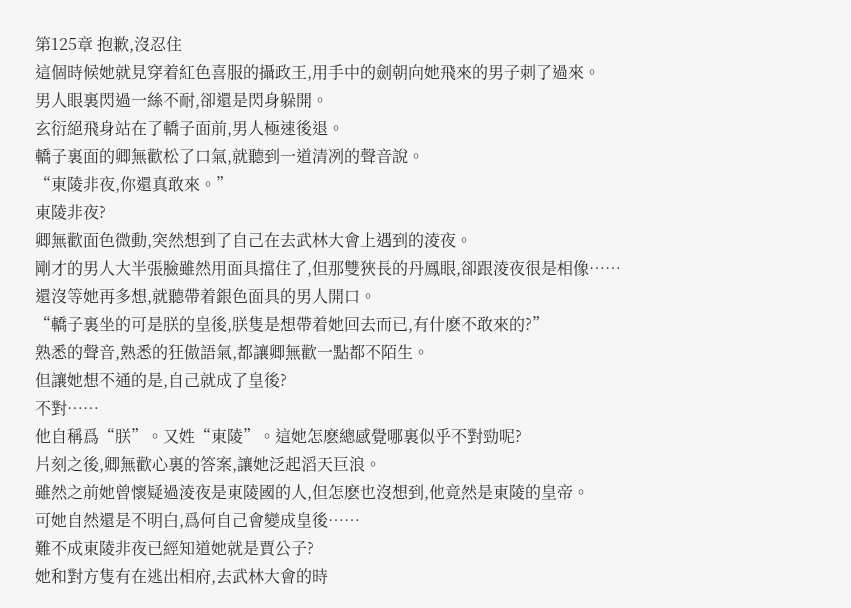第125章 抱歉,沒忍住
這個時候她就見穿着紅色喜服的攝政王,用手中的劍朝向她飛來的男子刺了過來。
男人眼裏閃過一絲不耐,卻還是閃身躲開。
玄衍絕飛身站在了轎子面前,男人極速後退。
轎子裏面的卿無歡松了口氣,就聽到一道清冽的聲音說。
“東陵非夜,你還真敢來。”
東陵非夜?
卿無歡面色微動,突然想到了自己在去武林大會上遇到的淩夜。
剛才的男人大半張臉雖然用面具擋住了,但那雙狹長的丹鳳眼,卻跟淩夜很是相像……
還沒等她再多想,就聽帶着銀色面具的男人開口。
“轎子裏坐的可是朕的皇後,朕隻是想帶着她回去而已,有什麽不敢來的?”
熟悉的聲音,熟悉的狂傲語氣,都讓卿無歡一點都不陌生。
但讓她想不通的是,自己就成了皇後?
不對……
他自稱爲“朕”。又姓“東陵”。這她怎麽總感覺哪裏似乎不對勁呢?
片刻之後,卿無歡心裏的答案,讓她泛起滔天巨浪。
雖然之前她曾懷疑過淩夜是東陵國的人,但怎麽也沒想到,他竟然是東陵的皇帝。
可她自然還是不明白,爲何自己會變成皇後……
難不成東陵非夜已經知道她就是賈公子?
她和對方隻有在逃出相府,去武林大會的時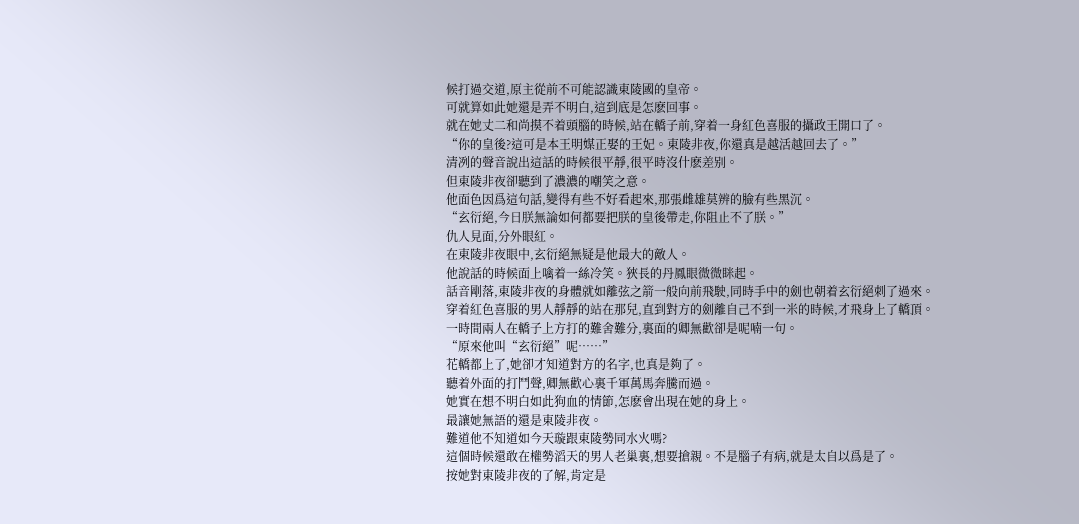候打過交道,原主從前不可能認識東陵國的皇帝。
可就算如此她還是弄不明白,這到底是怎麽回事。
就在她丈二和尚摸不着頭腦的時候,站在轎子前,穿着一身紅色喜服的攝政王開口了。
“你的皇後?這可是本王明媒正娶的王妃。東陵非夜,你還真是越活越回去了。”
清冽的聲音說出這話的時候很平靜,很平時沒什麽差别。
但東陵非夜卻聽到了濃濃的嘲笑之意。
他面色因爲這句話,變得有些不好看起來,那張雌雄莫辨的臉有些黑沉。
“玄衍絕,今日朕無論如何都要把朕的皇後帶走,你阻止不了朕。”
仇人見面,分外眼紅。
在東陵非夜眼中,玄衍絕無疑是他最大的敵人。
他說話的時候面上噙着一絲冷笑。狹長的丹鳳眼微微眯起。
話音剛落,東陵非夜的身體就如離弦之箭一般向前飛駛,同時手中的劍也朝着玄衍絕刺了過來。
穿着紅色喜服的男人靜靜的站在那兒,直到對方的劍離自己不到一米的時候,才飛身上了轎頂。
一時間兩人在轎子上方打的難舍難分,裏面的卿無歡卻是呢喃一句。
“原來他叫“玄衍絕”呢……”
花轎都上了,她卻才知道對方的名字,也真是夠了。
聽着外面的打鬥聲,卿無歡心裏千軍萬馬奔騰而過。
她實在想不明白如此狗血的情節,怎麽會出現在她的身上。
最讓她無語的還是東陵非夜。
難道他不知道如今天璇跟東陵勢同水火嗎?
這個時候還敢在權勢滔天的男人老巢裏,想要搶親。不是腦子有病,就是太自以爲是了。
按她對東陵非夜的了解,肯定是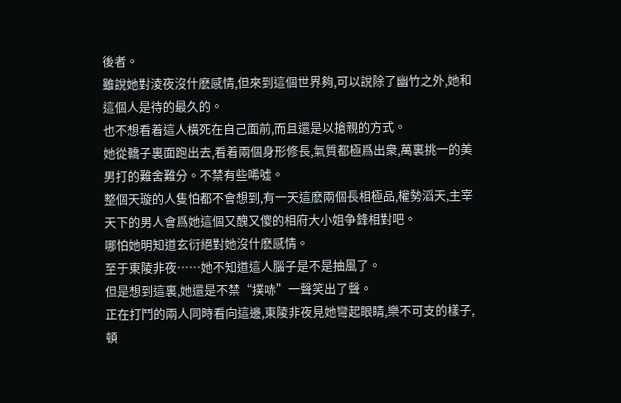後者。
雖說她對淩夜沒什麽感情,但來到這個世界夠,可以說除了幽竹之外,她和這個人是待的最久的。
也不想看着這人橫死在自己面前,而且還是以搶親的方式。
她從轎子裏面跑出去,看着兩個身形修長,氣質都極爲出衆,萬裏挑一的美男打的難舍難分。不禁有些唏噓。
整個天璇的人隻怕都不會想到,有一天這麽兩個長相極品,權勢滔天,主宰天下的男人會爲她這個又醜又傻的相府大小姐争鋒相對吧。
哪怕她明知道玄衍絕對她沒什麽感情。
至于東陵非夜……她不知道這人腦子是不是抽風了。
但是想到這裏,她還是不禁“撲哧”一聲笑出了聲。
正在打鬥的兩人同時看向這邊,東陵非夜見她彎起眼睛,樂不可支的樣子,頓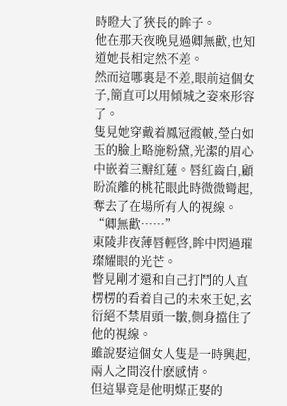時瞪大了狹長的眸子。
他在那天夜晚見過卿無歡,也知道她長相定然不差。
然而這哪裏是不差,眼前這個女子,簡直可以用傾城之姿來形容了。
隻見她穿戴着鳳冠霞帔,瑩白如玉的臉上略施粉黛,光潔的眉心中嵌着三瓣紅蓮。唇紅齒白,顧盼流離的桃花眼此時微微彎起,奪去了在場所有人的視線。
“卿無歡……”
東陵非夜薄唇輕啓,眸中閃過璀璨耀眼的光芒。
瞥見剛才還和自己打鬥的人直楞楞的看着自己的未來王妃,玄衍絕不禁眉頭一皺,側身擋住了他的視線。
雖說娶這個女人隻是一時興起,兩人之間沒什麽感情。
但這畢竟是他明媒正娶的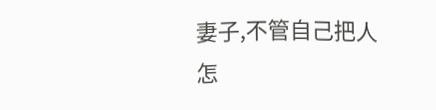妻子,不管自己把人怎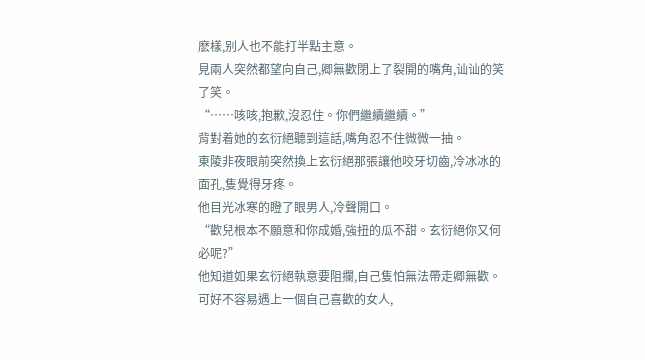麽樣,别人也不能打半點主意。
見兩人突然都望向自己,卿無歡閉上了裂開的嘴角,讪讪的笑了笑。
“……咳咳,抱歉,沒忍住。你們繼續繼續。”
背對着她的玄衍絕聽到這話,嘴角忍不住微微一抽。
東陵非夜眼前突然換上玄衍絕那張讓他咬牙切齒,冷冰冰的面孔,隻覺得牙疼。
他目光冰寒的瞪了眼男人,冷聲開口。
“歡兒根本不願意和你成婚,強扭的瓜不甜。玄衍絕你又何必呢?”
他知道如果玄衍絕執意要阻攔,自己隻怕無法帶走卿無歡。
可好不容易遇上一個自己喜歡的女人,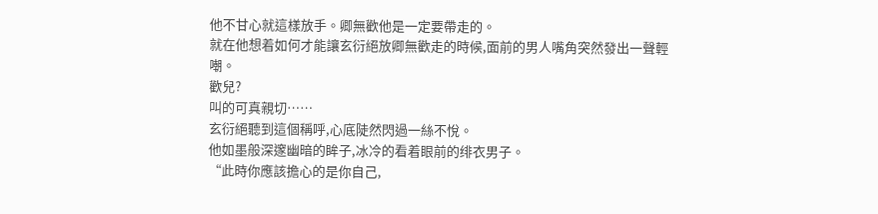他不甘心就這樣放手。卿無歡他是一定要帶走的。
就在他想着如何才能讓玄衍絕放卿無歡走的時候,面前的男人嘴角突然發出一聲輕嘲。
歡兒?
叫的可真親切……
玄衍絕聽到這個稱呼,心底陡然閃過一絲不悅。
他如墨般深邃幽暗的眸子,冰冷的看着眼前的绯衣男子。
“此時你應該擔心的是你自己,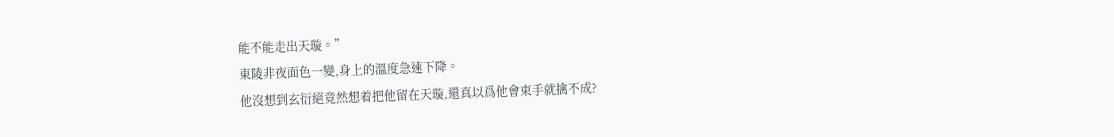能不能走出天璇。”
東陵非夜面色一變,身上的溫度急速下降。
他沒想到玄衍絕竟然想着把他留在天璇,還真以爲他會束手就擒不成?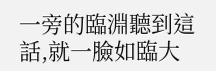一旁的臨淵聽到這話,就一臉如臨大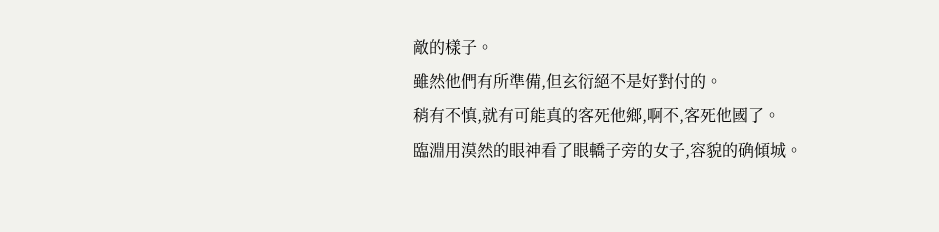敵的樣子。
雖然他們有所準備,但玄衍絕不是好對付的。
稍有不慎,就有可能真的客死他鄉,啊不,客死他國了。
臨淵用漠然的眼神看了眼轎子旁的女子,容貌的确傾城。